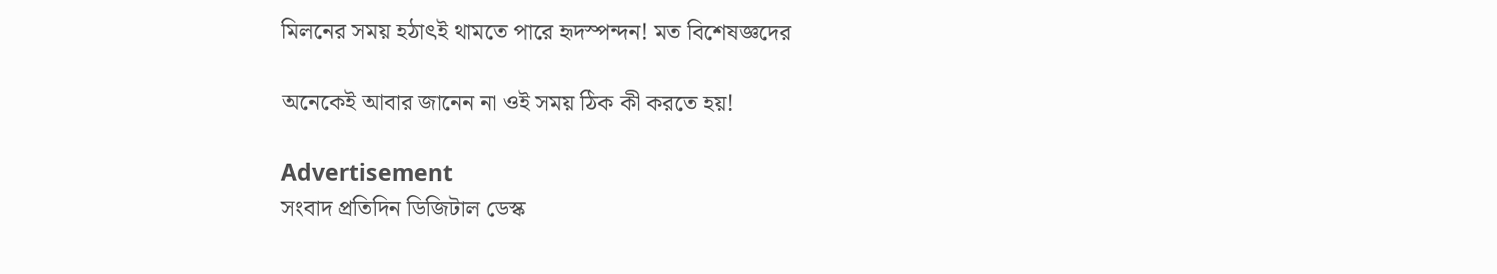মিলনের সময় হঠাৎই থামতে পারে হৃদস্পন্দন! মত বিশেষজ্ঞদের

অনেকেই আবার জানেন না ওই সময় ঠিক কী করতে হয়!

Advertisement
সংবাদ প্রতিদিন ডিজিটাল ডেস্ক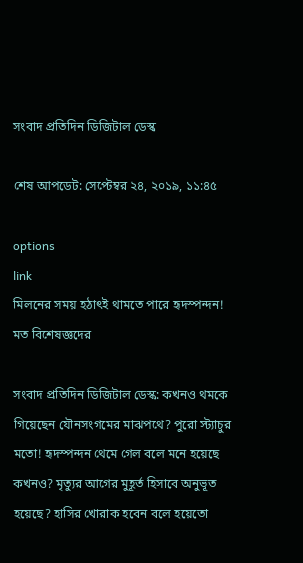সংবাদ প্রতিদিন ডিজিটাল ডেস্ক

শেষ আপডেট: সেপ্টেম্বর ২৪, ২০১৯, ১১:৪৫

options
link
মিলনের সময় হঠাৎই থামতে পারে হৃদস্পন্দন! মত বিশেষজ্ঞদের

সংবাদ প্রতিদিন ডিজিটাল ডেস্ক: কখনও থমকে গিয়েছেন যৌনসংগমের মাঝপথে? পুরো স্ট্যাচুর মতো! হৃদস্পন্দন থেমে গেল বলে মনে হয়েছে কখনও? মৃত্যুর আগের মুহূর্ত হিসাবে অনুভূত হয়েছে? হাসির খোরাক হবেন বলে হয়েতো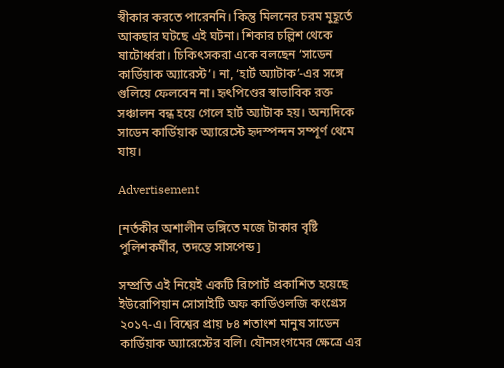স্বীকার করতে পারেননি। কিন্তু মিলনের চরম মুহূর্তে আকছার ঘটছে এই ঘটনা। শিকার চল্লিশ থেকে ষাটোর্ধ্বরা। চিকিৎসকরা একে বলছেন ‘সাডেন কার্ডিয়াক অ্যারেস্ট’। না, ‘হার্ট অ্যাটাক’-এর সঙ্গে গুলিয়ে ফেলবেন না। হৃৎপিণ্ডের স্বাভাবিক রক্ত সঞ্চালন বন্ধ হয়ে গেলে হার্ট অ্যাটাক হয়। অন্যদিকে সাডেন কার্ডিয়াক অ্যারেস্টে হৃদস্পন্দন সম্পূর্ণ থেমে যায়।

Advertisement

[নর্তকীর অশালীন ভঙ্গিতে মজে টাকার বৃষ্টি পুলিশকর্মীর, তদন্তে সাসপেন্ড]

সম্প্রতি এই নিয়েই একটি রিপোর্ট প্রকাশিত হয়েছে ইউরোপিয়ান সোসাইটি অফ কার্ডিওলজি কংগ্রেস ২০১৭-এ। বিশ্বের প্রায় ৮৪ শতাংশ মানুষ সাডেন কার্ডিয়াক অ্যারেস্টের বলি। যৌনসংগমের ক্ষেত্রে এর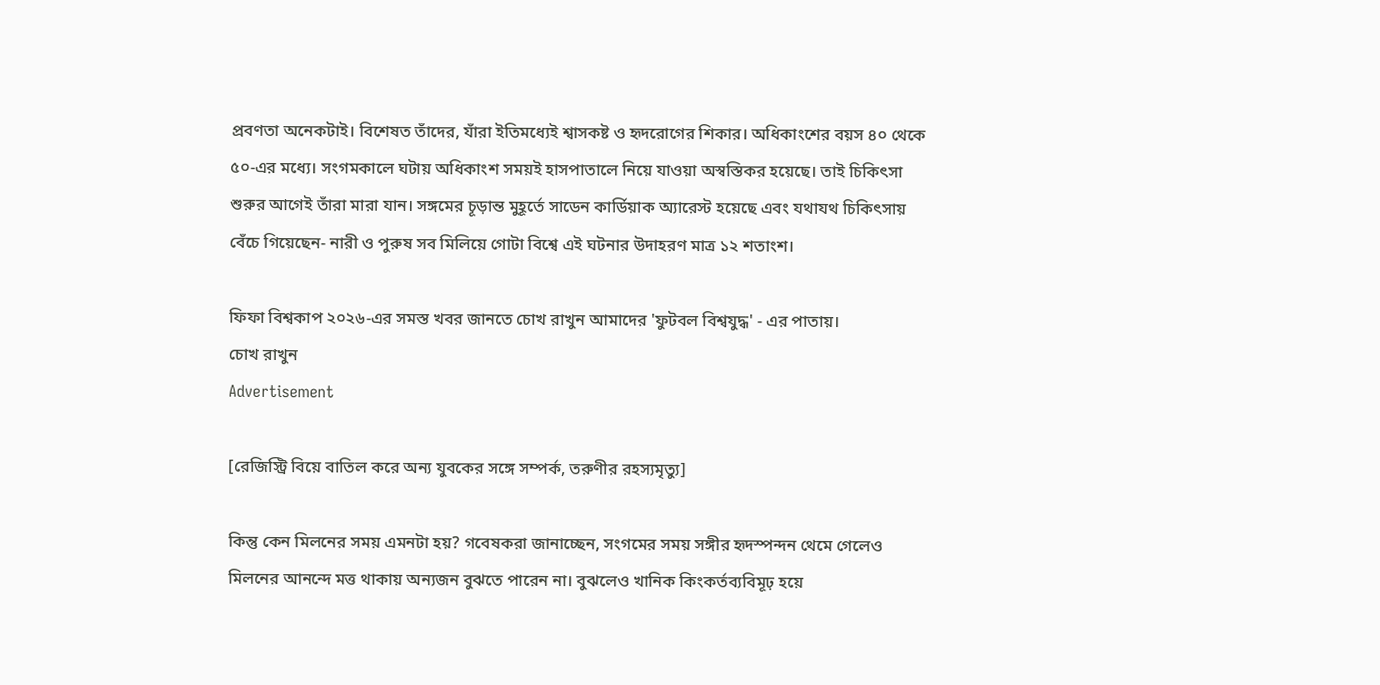প্রবণতা অনেকটাই। বিশেষত তাঁদের, যাঁরা ইতিমধ্যেই শ্বাসকষ্ট ও হৃদরোগের শিকার। অধিকাংশের বয়স ৪০ থেকে ৫০-এর মধ্যে। সংগমকালে ঘটায় অধিকাংশ সময়ই হাসপাতালে নিয়ে যাওয়া অস্বস্তিকর হয়েছে। তাই চিকিৎসা শুরুর আগেই তাঁরা মারা যান। সঙ্গমের চূড়ান্ত মুহূর্তে সাডেন কার্ডিয়াক অ্যারেস্ট হয়েছে এবং যথাযথ চিকিৎসায় বেঁচে গিয়েছেন- নারী ও পুরুষ সব মিলিয়ে গোটা বিশ্বে এই ঘটনার উদাহরণ মাত্র ১২ শতাংশ।

ফিফা বিশ্বকাপ ২০২৬-এর সমস্ত খবর জানতে চোখ রাখুন আমাদের 'ফুটবল বিশ্বযুদ্ধ' - এর পাতায়।
চোখ রাখুন
Advertisement

[রেজিস্ট্রি বিয়ে বাতিল করে অন্য যুবকের সঙ্গে সম্পর্ক, তরুণীর রহস্যমৃত্যু]

কিন্তু কেন মিলনের সময় এমনটা হয়? গবেষকরা জানাচ্ছেন, সংগমের সময় সঙ্গীর হৃদস্পন্দন থেমে গেলেও মিলনের আনন্দে মত্ত থাকায় অন্যজন বুঝতে পারেন না। বুঝলেও খানিক কিংকর্তব্যবিমূঢ় হয়ে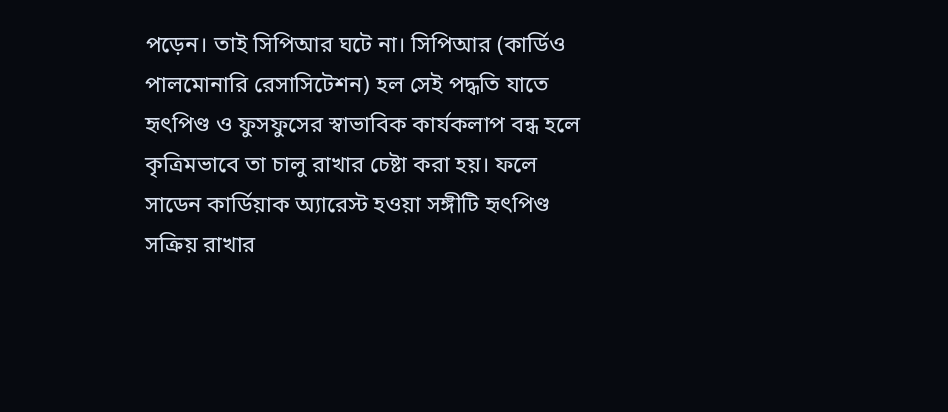পড়েন। তাই সিপিআর ঘটে না। সিপিআর (কার্ডিও পালমোনারি রেসাসিটেশন) হল সেই পদ্ধতি যাতে হৃৎপিণ্ড ও ফুসফুসের স্বাভাবিক কার্যকলাপ বন্ধ হলে কৃত্রিমভাবে তা চালু রাখার চেষ্টা করা হয়। ফলে সাডেন কার্ডিয়াক অ্যারেস্ট হওয়া সঙ্গীটি হৃৎপিণ্ড সক্রিয় রাখার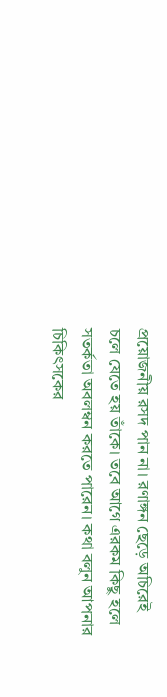প্রয়োজনীয় রসদ পান না। রণাঙ্গন ছেড়ে অচিরেই চলে যেতে হয় তাঁকে। তবে আগে এরকম কিছু হলে সতর্কতা অবলম্বন করতে পারেন। কথা বলুন আপনার চিকিৎসকের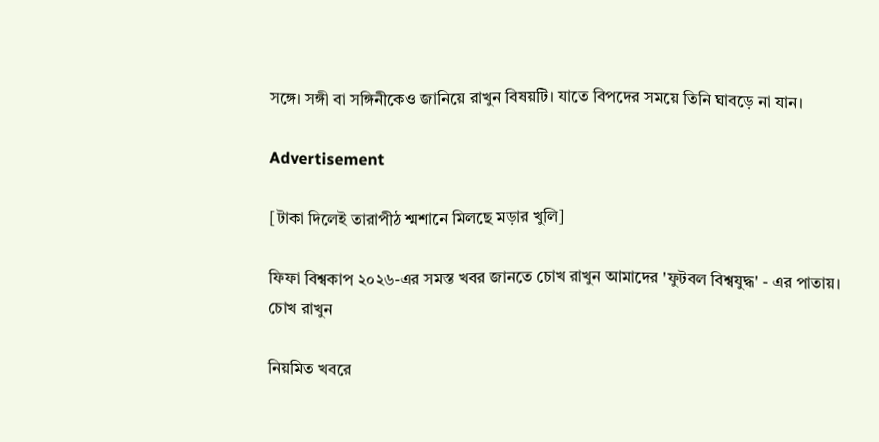সঙ্গে। সঙ্গী বা সঙ্গিনীকেও জানিয়ে রাখুন বিষয়টি। যাতে বিপদের সময়ে তিনি ঘাবড়ে না যান।

Advertisement

[টাকা দিলেই তারাপীঠ শ্মশানে মিলছে মড়ার খুলি]

ফিফা বিশ্বকাপ ২০২৬-এর সমস্ত খবর জানতে চোখ রাখুন আমাদের 'ফুটবল বিশ্বযুদ্ধ' - এর পাতায়।
চোখ রাখুন

নিয়মিত খবরে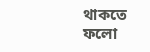থাকতে ফলো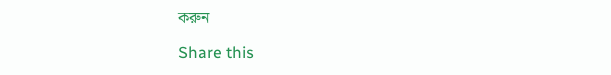করুন

Share this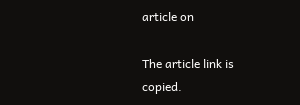article on

The article link is copied.